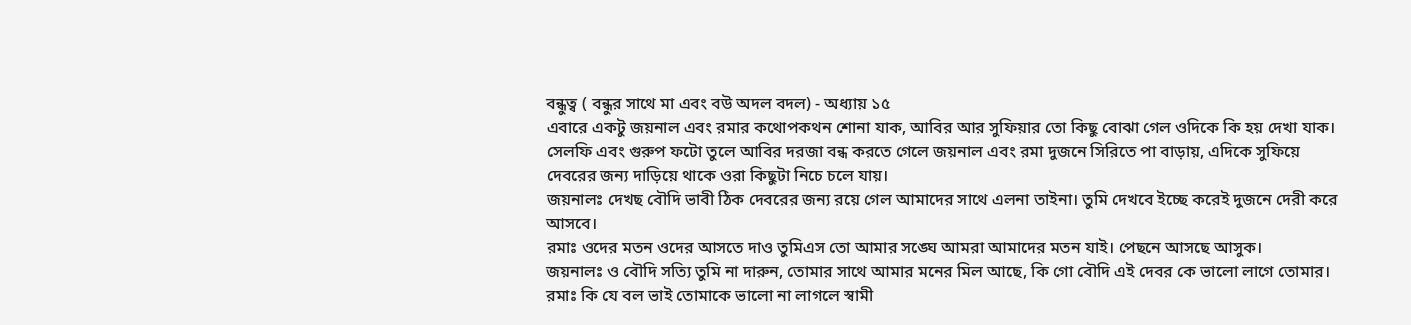বন্ধুত্ব ( বন্ধুর সাথে মা এবং বউ অদল বদল) - অধ্যায় ১৫
এবারে একটু জয়নাল এবং রমার কথোপকথন শোনা যাক, আবির আর সুফিয়ার তো কিছু বোঝা গেল ওদিকে কি হয় দেখা যাক।
সেলফি এবং গুরুপ ফটো তুলে আবির দরজা বন্ধ করতে গেলে জয়নাল এবং রমা দুজনে সিরিতে পা বাড়ায়, এদিকে সুফিয়ে দেবরের জন্য দাড়িয়ে থাকে ওরা কিছুটা নিচে চলে যায়।
জয়নালঃ দেখছ বৌদি ভাবী ঠিক দেবরের জন্য রয়ে গেল আমাদের সাথে এলনা তাইনা। তুমি দেখবে ইচ্ছে করেই দুজনে দেরী করে আসবে।
রমাঃ ওদের মতন ওদের আসতে দাও তুমিএস তো আমার সঙ্ঘে আমরা আমাদের মতন যাই। পেছনে আসছে আসুক।
জয়নালঃ ও বৌদি সত্যি তুমি না দারুন, তোমার সাথে আমার মনের মিল আছে, কি গো বৌদি এই দেবর কে ভালো লাগে তোমার।
রমাঃ কি যে বল ভাই তোমাকে ভালো না লাগলে স্বামী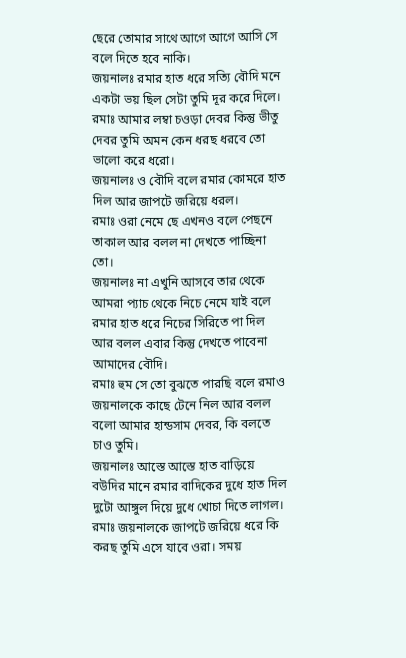ছেরে তোমার সাথে আগে আগে আসি সে বলে দিতে হবে নাকি।
জয়নালঃ রমার হাত ধরে সত্যি বৌদি মনে একটা ভয় ছিল সেটা তুমি দূর করে দিলে।
রমাঃ আমার লম্বা চওড়া দেবর কিন্তু ভীতু দেবর তুমি অমন কেন ধরছ ধরবে তো ভালো করে ধরো।
জয়নালঃ ও বৌদি বলে রমার কোমরে হাত দিল আর জাপটে জরিয়ে ধরল।
রমাঃ ওরা নেমে ছে এখনও বলে পেছনে তাকাল আর বলল না দেখতে পাচ্ছিনা তো।
জয়নালঃ না এখুনি আসবে তার থেকে আমরা প্যাচ থেকে নিচে নেমে যাই বলে রমার হাত ধরে নিচের সিরিতে পা দিল আর বলল এবার কিন্তু দেখতে পাবেনা আমাদের বৌদি।
রমাঃ হুম সে তো বুঝতে পারছি বলে রমাও জয়নালকে কাছে টেনে নিল আর বলল বলো আমার হান্ডসাম দেবর, কি বলতে চাও তুমি।
জয়নালঃ আস্তে আস্তে হাত বাড়িয়ে বউদির মানে রমার বাদিকের দুধে হাত দিল দুটো আঙ্গুল দিয়ে দুধে খোচা দিতে লাগল।
রমাঃ জয়নালকে জাপটে জরিয়ে ধরে কি করছ তুমি এসে যাবে ওরা। সময়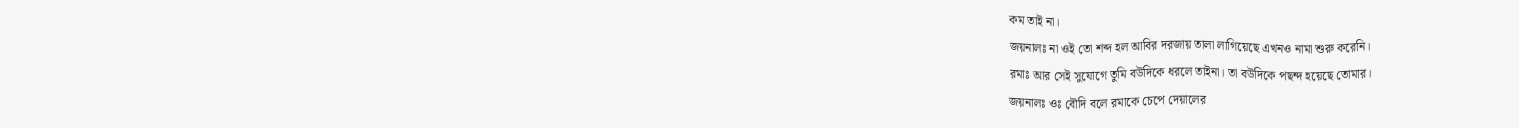কম তাই না।
জয়নালঃ না ওই তো শব্দ হল আবির দরজায় তালা লাগিয়েছে এখনও নামা শুরু করেনি।
রমাঃ আর সেই সুযোগে তুমি বউদিকে ধরলে তাইনা। তা বউদিকে পছন্দ হয়েছে তোমার।
জয়নালঃ ওঃ বৌদি বলে রমাকে চেপে দেয়ালের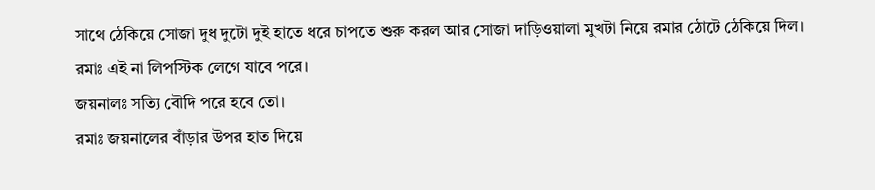সাথে ঠেকিয়ে সোজা দুধ দুটো দুই হাতে ধরে চাপতে শুরু করল আর সোজা দাড়িওয়ালা মুখটা নিয়ে রমার ঠোটে ঠেকিয়ে দিল।
রমাঃ এই না লিপস্টিক লেগে যাবে পরে।
জয়নালঃ সত্যি বৌদি পরে হবে তো।
রমাঃ জয়নালের বাঁড়ার উপর হাত দিয়ে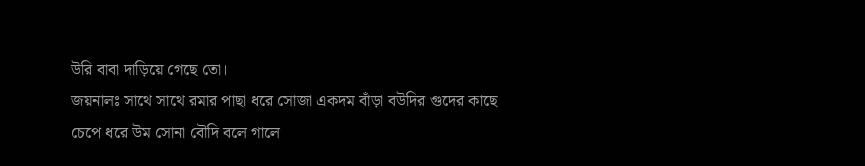উরি বাবা দাড়িয়ে গেছে তো।
জয়নালঃ সাথে সাথে রমার পাছা ধরে সোজা একদম বাঁড়া বউদির গুদের কাছে চেপে ধরে উম সোনা বৌদি বলে গালে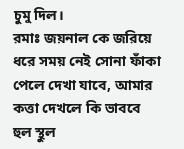চুমু দিল।
রমাঃ জয়নাল কে জরিয়ে ধরে সময় নেই সোনা ফাঁকা পেলে দেখা যাবে, আমার কত্তা দেখলে কি ভাববে হুল স্থুল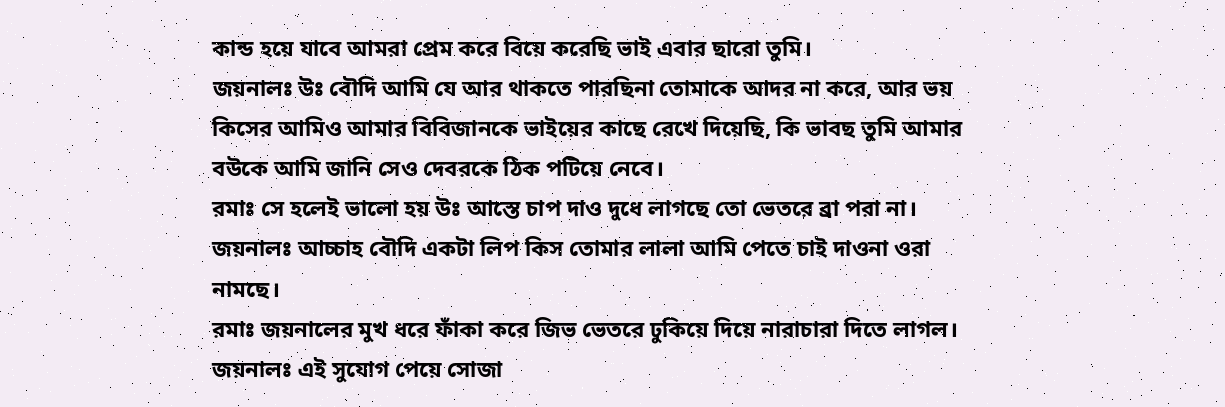কান্ড হয়ে যাবে আমরা প্রেম করে বিয়ে করেছি ভাই এবার ছারো তুমি।
জয়নালঃ উঃ বৌদি আমি যে আর থাকতে পারছিনা তোমাকে আদর না করে, আর ভয় কিসের আমিও আমার বিবিজানকে ভাইয়ের কাছে রেখে দিয়েছি, কি ভাবছ তুমি আমার বউকে আমি জানি সেও দেবরকে ঠিক পটিয়ে নেবে।
রমাঃ সে হলেই ভালো হয় উঃ আস্তে চাপ দাও দুধে লাগছে তো ভেতরে ব্রা পরা না।
জয়নালঃ আচ্চাহ বৌদি একটা লিপ কিস তোমার লালা আমি পেতে চাই দাওনা ওরা নামছে।
রমাঃ জয়নালের মুখ ধরে ফাঁকা করে জিভ ভেতরে ঢুকিয়ে দিয়ে নারাচারা দিতে লাগল।
জয়নালঃ এই সুযোগ পেয়ে সোজা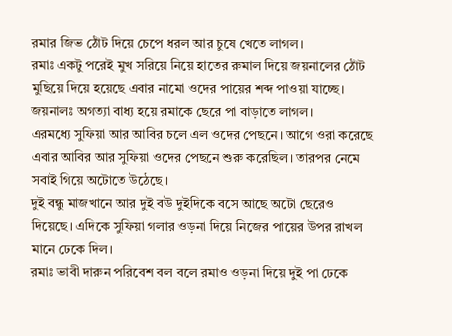রমার জিভ ঠোঁট দিয়ে চেপে ধরল আর চুষে খেতে লাগল।
রমাঃ একটু পরেই মুখ সরিয়ে নিয়ে হাতের রুমাল দিয়ে জয়নালের ঠোঁট মুছিয়ে দিয়ে হয়েছে এবার নামো ওদের পায়ের শব্দ পাওয়া যাচ্ছে।
জয়নালঃ অগত্যা বাধ্য হয়ে রমাকে ছেরে পা বাড়াতে লাগল।
এরমধ্যে সুফিয়া আর আবির চলে এল ওদের পেছনে। আগে ওরা করেছে এবার আবির আর সুফিয়া ওদের পেছনে শুরু করেছিল। তারপর নেমে সবাই গিয়ে অটোতে উঠেছে।
দুই বন্ধু মাজখানে আর দুই বউ দুইদিকে বসে আছে অটো ছেরেও দিয়েছে। এদিকে সুফিয়া গলার ওড়না দিয়ে নিজের পায়ের উপর রাখল মানে ঢেকে দিল।
রমাঃ ভাবী দারুন পরিবেশ বল বলে রমাও ওড়না দিয়ে দুই পা ঢেকে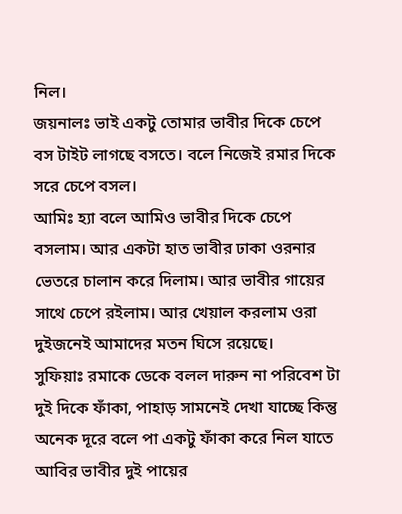নিল।
জয়নালঃ ভাই একটু তোমার ভাবীর দিকে চেপে বস টাইট লাগছে বসতে। বলে নিজেই রমার দিকে সরে চেপে বসল।
আমিঃ হ্যা বলে আমিও ভাবীর দিকে চেপে বসলাম। আর একটা হাত ভাবীর ঢাকা ওরনার ভেতরে চালান করে দিলাম। আর ভাবীর গায়ের সাথে চেপে রইলাম। আর খেয়াল করলাম ওরা দুইজনেই আমাদের মতন ঘিসে রয়েছে।
সুফিয়াঃ রমাকে ডেকে বলল দারুন না পরিবেশ টা দুই দিকে ফাঁকা, পাহাড় সামনেই দেখা যাচ্ছে কিন্তু অনেক দূরে বলে পা একটু ফাঁকা করে নিল যাতে আবির ভাবীর দুই পায়ের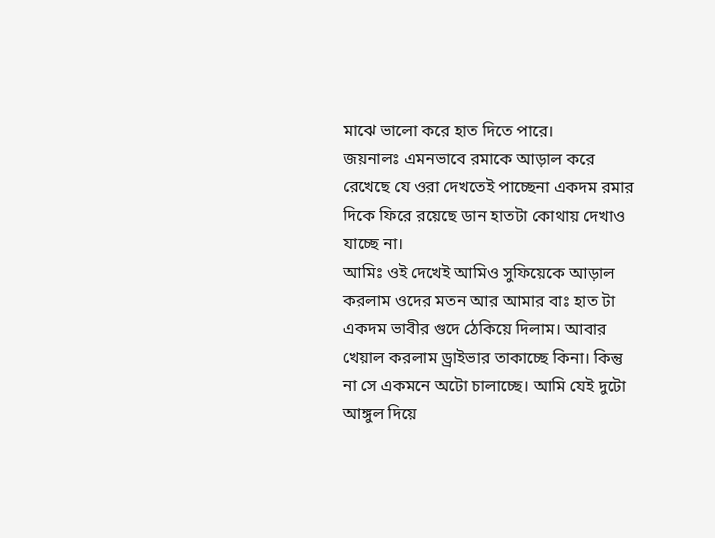মাঝে ভালো করে হাত দিতে পারে।
জয়নালঃ এমনভাবে রমাকে আড়াল করে রেখেছে যে ওরা দেখতেই পাচ্ছেনা একদম রমার দিকে ফিরে রয়েছে ডান হাতটা কোথায় দেখাও যাচ্ছে না।
আমিঃ ওই দেখেই আমিও সুফিয়েকে আড়াল করলাম ওদের মতন আর আমার বাঃ হাত টা একদম ভাবীর গুদে ঠেকিয়ে দিলাম। আবার খেয়াল করলাম ড্রাইভার তাকাচ্ছে কিনা। কিন্তু না সে একমনে অটো চালাচ্ছে। আমি যেই দুটো আঙ্গুল দিয়ে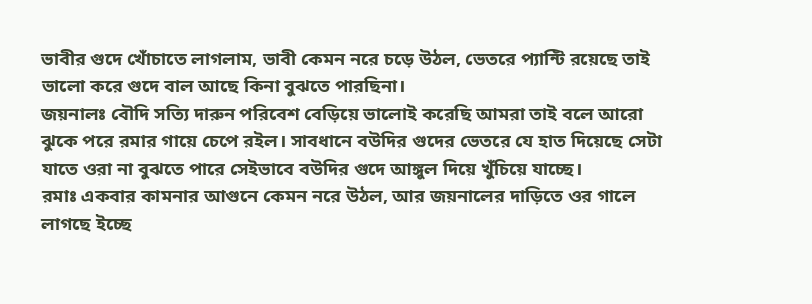ভাবীর গুদে খোঁচাতে লাগলাম, ভাবী কেমন নরে চড়ে উঠল, ভেতরে প্যান্টি রয়েছে তাই ভালো করে গুদে বাল আছে কিনা বুঝতে পারছিনা।
জয়নালঃ বৌদি সত্যি দারুন পরিবেশ বেড়িয়ে ভালোই করেছি আমরা তাই বলে আরো ঝুকে পরে রমার গায়ে চেপে রইল। সাবধানে বউদির গুদের ভেতরে যে হাত দিয়েছে সেটা যাতে ওরা না বুঝতে পারে সেইভাবে বউদির গুদে আঙ্গুল দিয়ে খুঁচিয়ে যাচ্ছে।
রমাঃ একবার কামনার আগুনে কেমন নরে উঠল, আর জয়নালের দাড়িতে ওর গালে লাগছে ইচ্ছে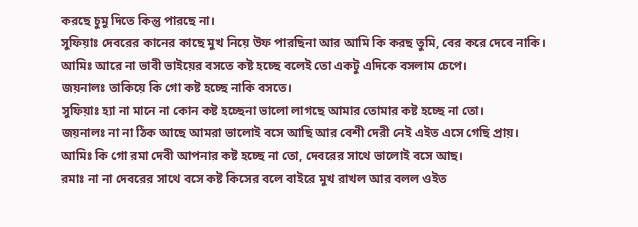করছে চুমু দিতে কিন্তু পারছে না।
সুফিয়াঃ দেবরের কানের কাছে মুখ নিয়ে উফ পারছিনা আর আমি কি করছ তুমি, বের করে দেবে নাকি।
আমিঃ আরে না ভাবী ভাইয়ের বসতে কষ্ট হচ্ছে বলেই তো একটু এদিকে বসলাম চেপে।
জয়নালঃ তাকিয়ে কি গো কষ্ট হচ্ছে নাকি বসতে।
সুফিয়াঃ হ্যা না মানে না কোন কষ্ট হচ্ছেনা ভালো লাগছে আমার তোমার কষ্ট হচ্ছে না তো।
জয়নালঃ না না ঠিক আছে আমরা ভালোই বসে আছি আর বেশী দেরী নেই এইত এসে গেছি প্রায়।
আমিঃ কি গো রমা দেবী আপনার কষ্ট হচ্ছে না তো, দেবরের সাথে ভালোই বসে আছ।
রমাঃ না না দেবরের সাথে বসে কষ্ট কিসের বলে বাইরে মুখ রাখল আর বলল ওইত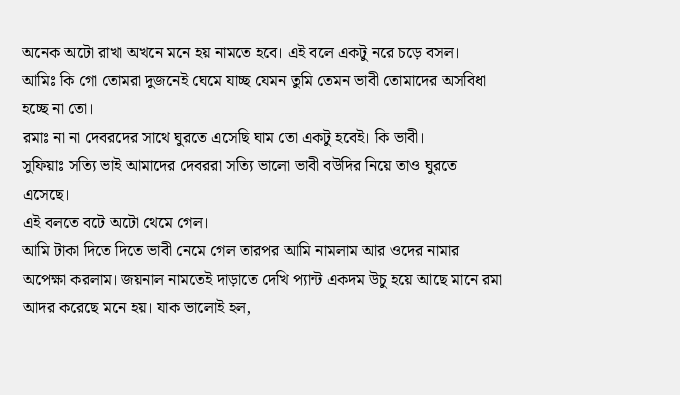অনেক অটো রাখা অখনে মনে হয় নামতে হবে। এই বলে একটু নরে চড়ে বসল।
আমিঃ কি গো তোমরা দুজনেই ঘেমে যাচ্ছ যেমন তুমি তেমন ভাবী তোমাদের অসবিধা হচ্ছে না তো।
রমাঃ না না দেবরদের সাথে ঘুরতে এসেছি ঘাম তো একটু হবেই। কি ভাবী।
সুফিয়াঃ সত্যি ভাই আমাদের দেবররা সত্যি ভালো ভাবী বউদির নিয়ে তাও ঘুরতে এসেছে।
এই বলতে বটে অটো থেমে গেল।
আমি টাকা দিতে দিতে ভাবী নেমে গেল তারপর আমি নামলাম আর ওদের নামার অপেক্ষা করলাম। জয়নাল নামতেই দাড়াতে দেখি প্যান্ট একদম উচু হয়ে আছে মানে রমা আদর করেছে মনে হয়। যাক ভালোই হল,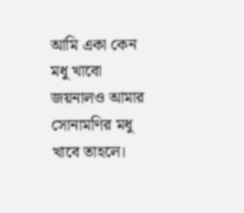আমি একা কেন মধু খাবো জয়নালও আমার সোনামণির মধু খাবে তাহলে।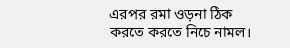এরপর রমা ওড়না ঠিক করতে করতে নিচে নামল।